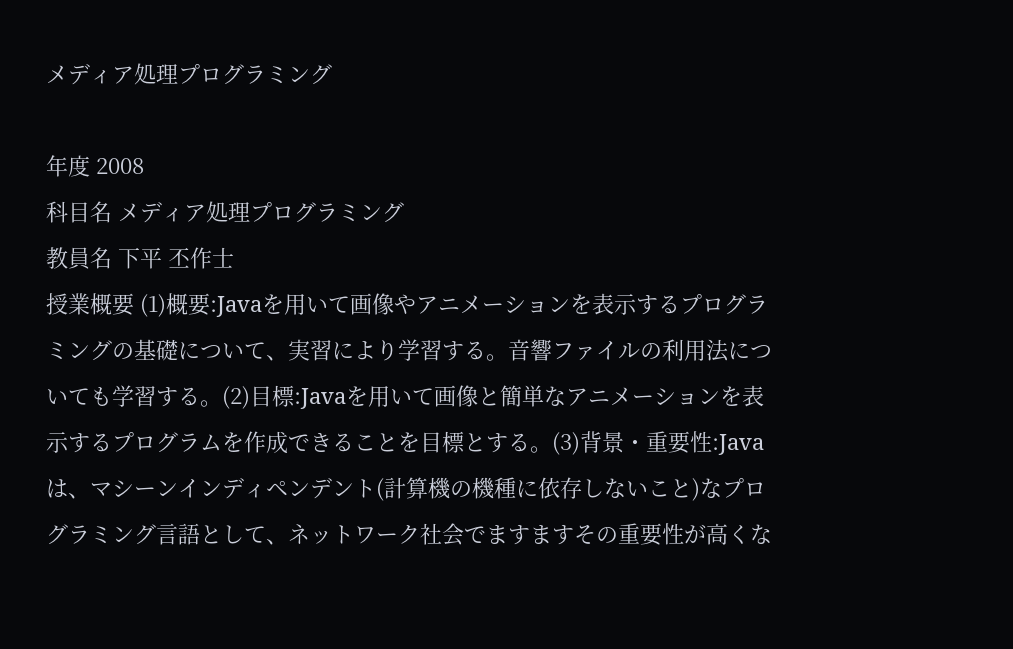メディア処理プログラミング

年度 2008
科目名 メディア処理プログラミング
教員名 下平 丕作士
授業概要 (1)概要:Javaを用いて画像やアニメーションを表示するプログラミングの基礎について、実習により学習する。音響ファイルの利用法についても学習する。(2)目標:Javaを用いて画像と簡単なアニメーションを表示するプログラムを作成できることを目標とする。(3)背景・重要性:Javaは、マシーンインディペンデント(計算機の機種に依存しないこと)なプログラミング言語として、ネットワーク社会でますますその重要性が高くな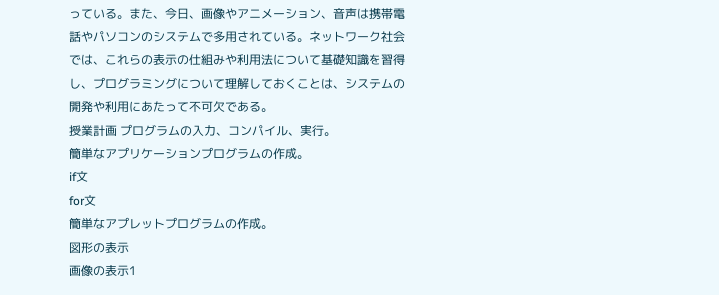っている。また、今日、画像やアニメーション、音声は携帯電話やパソコンのシステムで多用されている。ネットワーク社会では、これらの表示の仕組みや利用法について基礎知識を習得し、プログラミングについて理解しておくことは、システムの開発や利用にあたって不可欠である。
授業計画 プログラムの入力、コンパイル、実行。
簡単なアプリケーションプログラムの作成。
if文
for文
簡単なアプレットプログラムの作成。
図形の表示
画像の表示1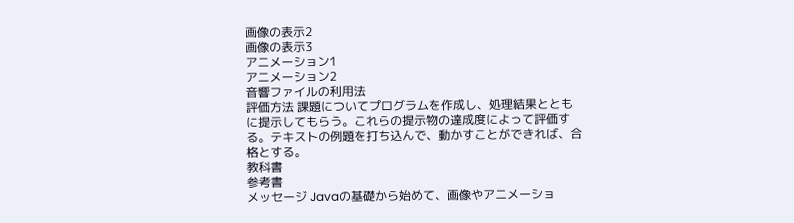画像の表示2
画像の表示3
アニメーション1
アニメーション2
音響ファイルの利用法
評価方法 課題についてプログラムを作成し、処理結果とともに提示してもらう。これらの提示物の達成度によって評価する。テキストの例題を打ち込んで、動かすことができれば、合格とする。
教科書
参考書
メッセージ Javaの基礎から始めて、画像やアニメーショ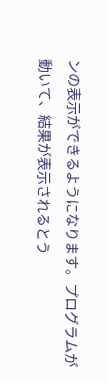ンの表示ができるようになります。プログラムが動いて、結果が表示されるとう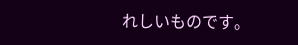れしいものです。